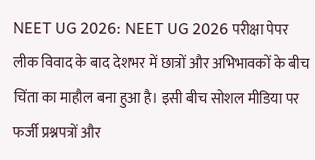NEET UG 2026: NEET UG 2026 परीक्षा पेपर लीक विवाद के बाद देशभर में छात्रों और अभिभावकों के बीच चिंता का माहौल बना हुआ है। इसी बीच सोशल मीडिया पर फर्जी प्रश्नपत्रों और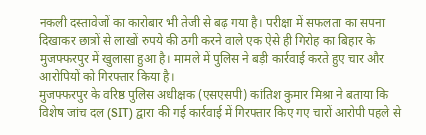नकली दस्तावेजों का कारोबार भी तेजी से बढ़ गया है। परीक्षा में सफलता का सपना दिखाकर छात्रों से लाखों रुपये की ठगी करने वाले एक ऐसे ही गिरोह का बिहार के मुजफ्फरपुर में खुलासा हुआ है। मामले में पुलिस ने बड़ी कार्रवाई करते हुए चार और आरोपियों को गिरफ्तार किया है।
मुजफ्फरपुर के वरिष्ठ पुलिस अधीक्षक (एसएसपी) कांतिश कुमार मिश्रा ने बताया कि विशेष जांच दल (SIT) द्वारा की गई कार्रवाई में गिरफ्तार किए गए चारों आरोपी पहले से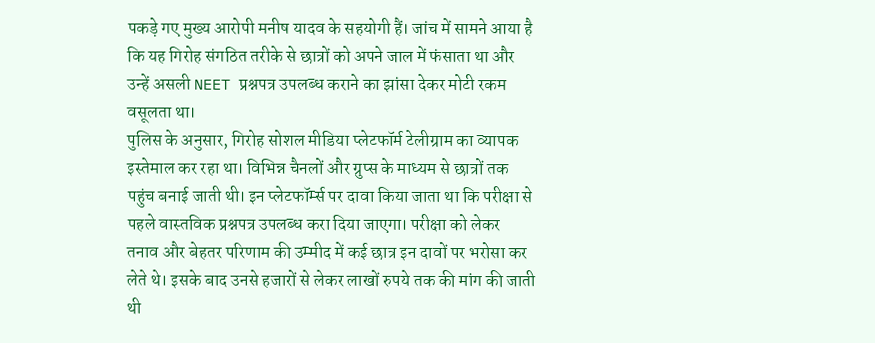पकड़े गए मुख्य आरोपी मनीष यादव के सहयोगी हैं। जांच में सामने आया है कि यह गिरोह संगठित तरीके से छात्रों को अपने जाल में फंसाता था और उन्हें असली NEET प्रश्नपत्र उपलब्ध कराने का झांसा देकर मोटी रकम वसूलता था।
पुलिस के अनुसार, गिरोह सोशल मीडिया प्लेटफॉर्म टेलीग्राम का व्यापक इस्तेमाल कर रहा था। विभिन्न चैनलों और ग्रुप्स के माध्यम से छात्रों तक पहुंच बनाई जाती थी। इन प्लेटफॉर्म्स पर दावा किया जाता था कि परीक्षा से पहले वास्तविक प्रश्नपत्र उपलब्ध करा दिया जाएगा। परीक्षा को लेकर तनाव और बेहतर परिणाम की उम्मीद में कई छात्र इन दावों पर भरोसा कर लेते थे। इसके बाद उनसे हजारों से लेकर लाखों रुपये तक की मांग की जाती थी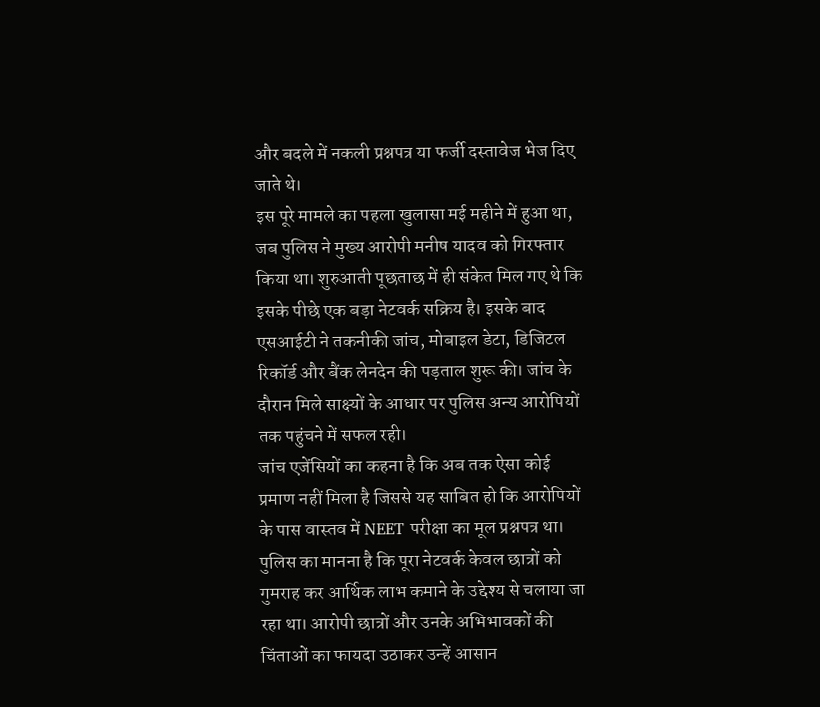और बदले में नकली प्रश्नपत्र या फर्जी दस्तावेज भेज दिए जाते थे।
इस पूरे मामले का पहला खुलासा मई महीने में हुआ था, जब पुलिस ने मुख्य आरोपी मनीष यादव को गिरफ्तार किया था। शुरुआती पूछताछ में ही संकेत मिल गए थे कि इसके पीछे एक बड़ा नेटवर्क सक्रिय है। इसके बाद एसआईटी ने तकनीकी जांच, मोबाइल डेटा, डिजिटल रिकॉर्ड और बैंक लेनदेन की पड़ताल शुरू की। जांच के दौरान मिले साक्ष्यों के आधार पर पुलिस अन्य आरोपियों तक पहुंचने में सफल रही।
जांच एजेंसियों का कहना है कि अब तक ऐसा कोई प्रमाण नहीं मिला है जिससे यह साबित हो कि आरोपियों के पास वास्तव में NEET परीक्षा का मूल प्रश्नपत्र था। पुलिस का मानना है कि पूरा नेटवर्क केवल छात्रों को गुमराह कर आर्थिक लाभ कमाने के उद्देश्य से चलाया जा रहा था। आरोपी छात्रों और उनके अभिभावकों की चिंताओं का फायदा उठाकर उन्हें आसान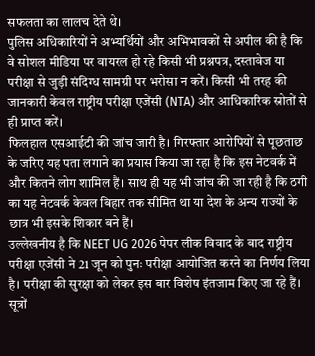सफलता का लालच देते थे।
पुलिस अधिकारियों ने अभ्यर्थियों और अभिभावकों से अपील की है कि वे सोशल मीडिया पर वायरल हो रहे किसी भी प्रश्नपत्र, दस्तावेज या परीक्षा से जुड़ी संदिग्ध सामग्री पर भरोसा न करें। किसी भी तरह की जानकारी केवल राष्ट्रीय परीक्षा एजेंसी (NTA) और आधिकारिक स्रोतों से ही प्राप्त करें।
फिलहाल एसआईटी की जांच जारी है। गिरफ्तार आरोपियों से पूछताछ के जरिए यह पता लगाने का प्रयास किया जा रहा है कि इस नेटवर्क में और कितने लोग शामिल हैं। साथ ही यह भी जांच की जा रही है कि ठगी का यह नेटवर्क केवल बिहार तक सीमित था या देश के अन्य राज्यों के छात्र भी इसके शिकार बने हैं।
उल्लेखनीय है कि NEET UG 2026 पेपर लीक विवाद के बाद राष्ट्रीय परीक्षा एजेंसी ने 21 जून को पुनः परीक्षा आयोजित करने का निर्णय लिया है। परीक्षा की सुरक्षा को लेकर इस बार विशेष इंतजाम किए जा रहे हैं। सूत्रों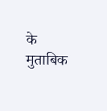के मुताबिक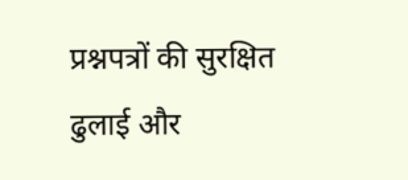प्रश्नपत्रों की सुरक्षित ढुलाई और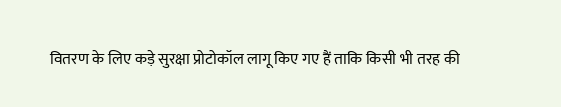वितरण के लिए कड़े सुरक्षा प्रोटोकॉल लागू किए गए हैं ताकि किसी भी तरह की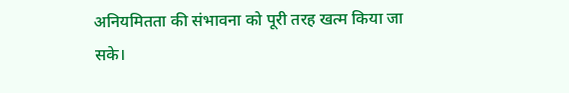अनियमितता की संभावना को पूरी तरह खत्म किया जा सके।